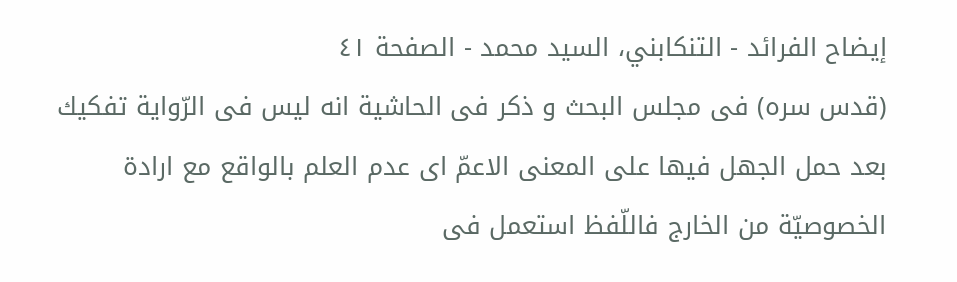إيضاح الفرائد - التنكابني، السيد محمد - الصفحة ٤١
(قدس سره) فى مجلس البحث و ذكر فى الحاشية انه ليس فى الرّواية تفكيك بعد حمل الجهل فيها على المعنى الاعمّ اى عدم العلم بالواقع مع ارادة الخصوصيّة من الخارج فاللّفظ استعمل فى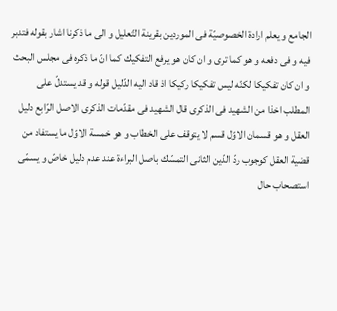الجامع و يعلم ارادة الخصوصيّة فى الموردين بقرينة التّعليل و الى ما ذكرنا اشار بقوله فتدبر فيه و فى دفعه و هو كما ترى و ان كان هو يرفع التفكيك كما انّ ما ذكره فى مجلس البحث و ان كان تفكيكا لكنّه ليس تفكيكا ركيكا اذ قاد اليه الدّليل قوله و قد يستدلّ على المطلب اخذا من الشهيد فى الذكرى قال الشهيد فى مقدّمات الذكرى الاصل الرّابع دليل العقل و هو قسمان الاوّل قسم لا يتوقف على الخطاب و هو خمسة الاوّل ما يستفاد من قضية العقل كوجوب ردّ الدّين الثانى التمسّك باصل البراءة عند عدم دليل خاصّ و يسمّى استصحاب حال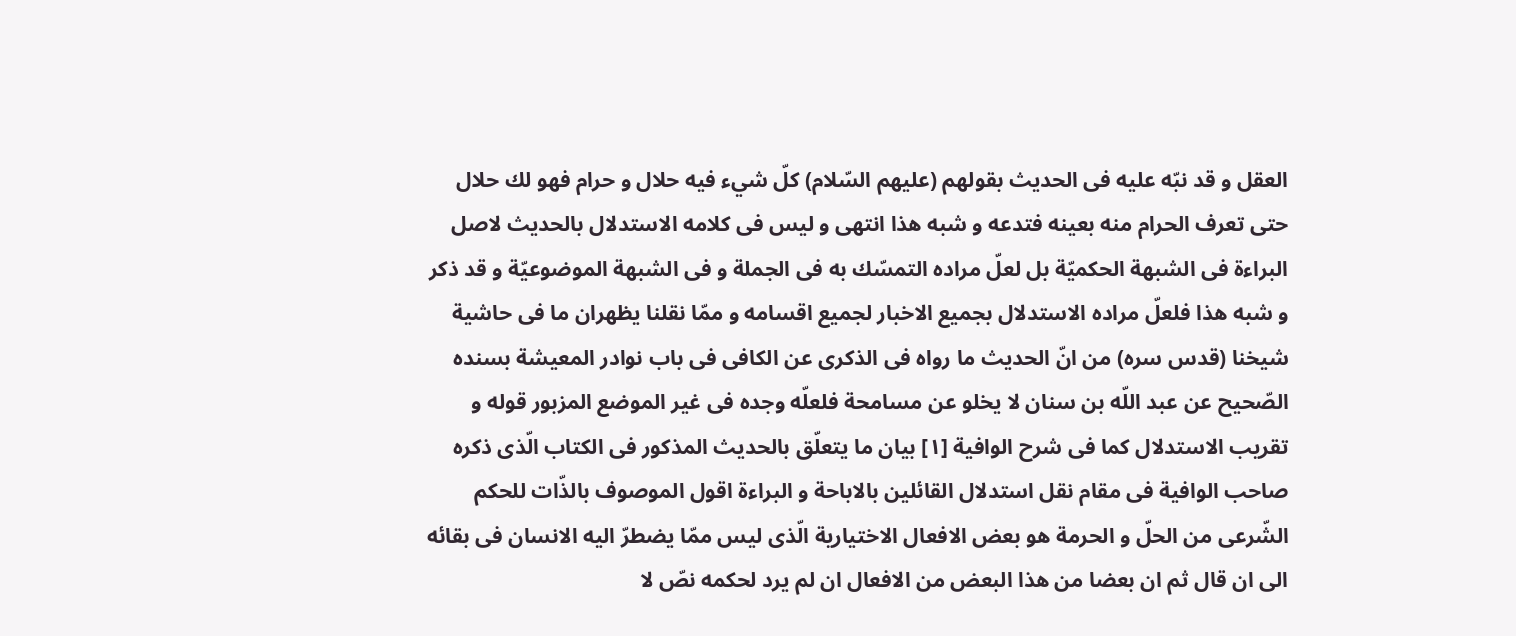العقل و قد نبّه عليه فى الحديث بقولهم (عليهم السّلام) كلّ شيء فيه حلال و حرام فهو لك حلال حتى تعرف الحرام منه بعينه فتدعه و شبه هذا انتهى و ليس فى كلامه الاستدلال بالحديث لاصل البراءة فى الشبهة الحكميّة بل لعلّ مراده التمسّك به فى الجملة و فى الشبهة الموضوعيّة و قد ذكر و شبه هذا فلعلّ مراده الاستدلال بجميع الاخبار لجميع اقسامه و ممّا نقلنا يظهران ما فى حاشية شيخنا (قدس سره) من انّ الحديث ما رواه فى الذكرى عن الكافى فى باب نوادر المعيشة بسنده الصّحيح عن عبد اللّه بن سنان لا يخلو عن مسامحة فلعلّه وجده فى غير الموضع المزبور قوله و تقريب الاستدلال كما فى شرح الوافية [١] بيان ما يتعلّق بالحديث المذكور فى الكتاب الّذى ذكره صاحب الوافية فى مقام نقل استدلال القائلين بالاباحة و البراءة اقول الموصوف بالذّات للحكم الشّرعى من الحلّ و الحرمة هو بعض الافعال الاختيارية الّذى ليس ممّا يضطرّ اليه الانسان فى بقائه الى ان قال ثم ان بعضا من هذا البعض من الافعال ان لم يرد لحكمه نصّ لا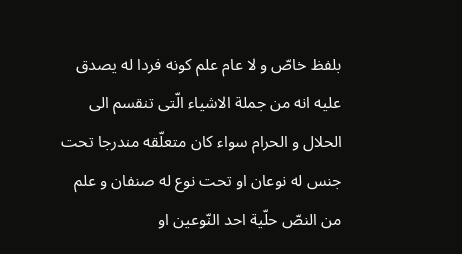بلفظ خاصّ و لا عام علم كونه فردا له يصدق عليه انه من جملة الاشياء الّتى تنقسم الى الحلال و الحرام سواء كان متعلّقه مندرجا تحت جنس له نوعان او تحت نوع له صنفان و علم من النصّ حلّية احد النّوعين او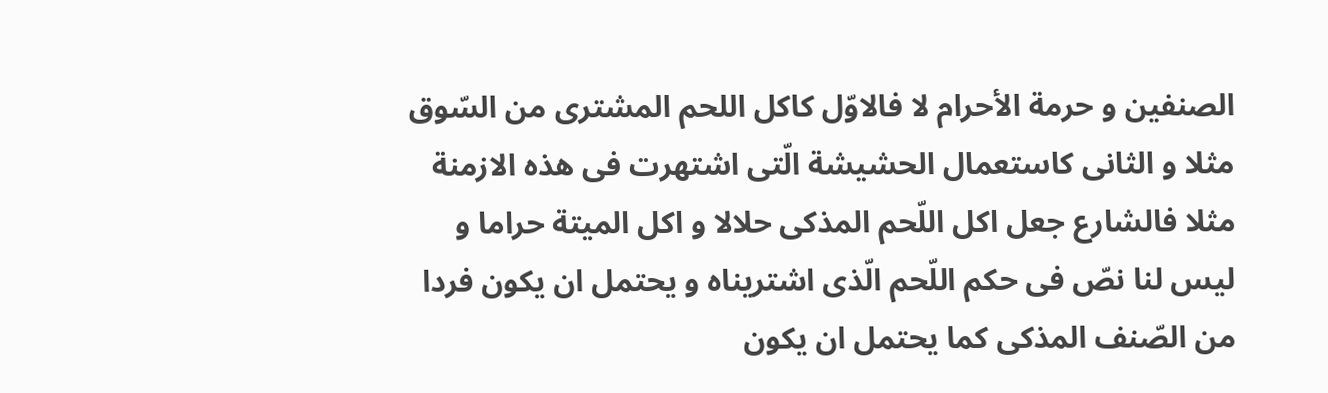الصنفين و حرمة الأحرام لا فالاوّل كاكل اللحم المشترى من السّوق مثلا و الثانى كاستعمال الحشيشة الّتى اشتهرت فى هذه الازمنة مثلا فالشارع جعل اكل اللّحم المذكى حلالا و اكل الميتة حراما و ليس لنا نصّ فى حكم اللّحم الّذى اشتريناه و يحتمل ان يكون فردا من الصّنف المذكى كما يحتمل ان يكون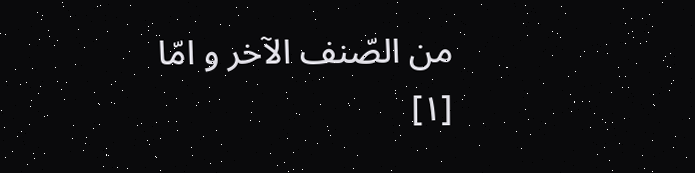من الصّنف الآخر و امّا
[١]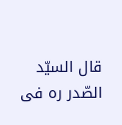قال السيّد الصّدر ره فى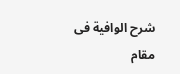شرح الوافية فى مقام